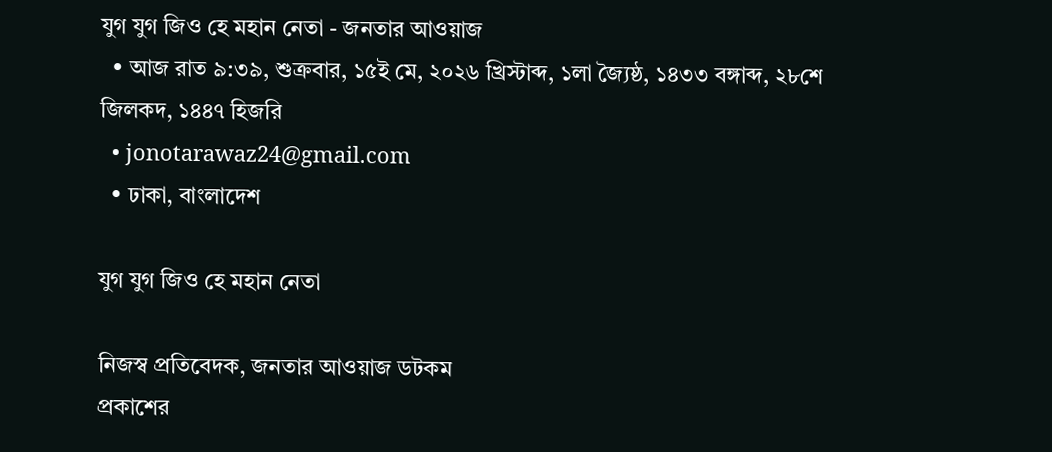যুগ যুগ জিও হে মহান নেতা - জনতার আওয়াজ
  • আজ রাত ৯:৩৯, শুক্রবার, ১৫ই মে, ২০২৬ খ্রিস্টাব্দ, ১লা জ্যৈষ্ঠ, ১৪৩৩ বঙ্গাব্দ, ২৮শে জিলকদ, ১৪৪৭ হিজরি
  • jonotarawaz24@gmail.com
  • ঢাকা, বাংলাদেশ

যুগ যুগ জিও হে মহান নেতা

নিজস্ব প্রতিবেদক, জনতার আওয়াজ ডটকম
প্রকাশের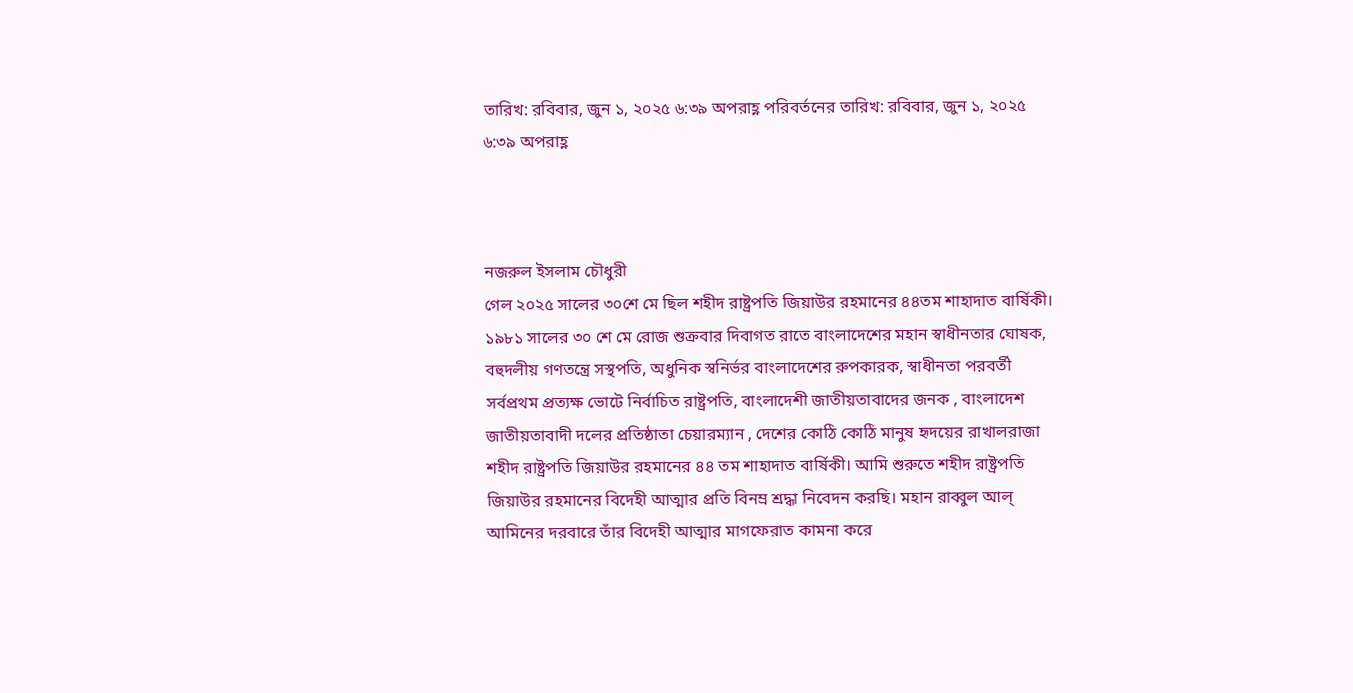তারিখ: রবিবার, জুন ১, ২০২৫ ৬:৩৯ অপরাহ্ণ পরিবর্তনের তারিখ: রবিবার, জুন ১, ২০২৫ ৬:৩৯ অপরাহ্ণ



নজরুল ইসলাম চৌধুরী
গেল ২০২৫ সালের ৩০শে মে ছিল শহীদ রাষ্ট্রপতি জিয়াউর রহমানের ৪৪তম শাহাদাত বার্ষিকী। ১৯৮১ সালের ৩০ শে মে রোজ শুক্রবার দিবাগত রাতে বাংলাদেশের মহান স্বাধীনতার ঘোষক, বহুদলীয় গণতন্ত্রে সস্থপতি, অধুনিক স্বনির্ভর বাংলাদেশের রুপকারক, স্বাধীনতা পরবর্তী সর্বপ্রথম প্রত্যক্ষ ভোটে নির্বাচিত রাষ্ট্রপতি, বাংলাদেশী জাতীয়তাবাদের জনক , বাংলাদেশ জাতীয়তাবাদী দলের প্রতিষ্ঠাতা চেয়ারম্যান , দেশের কোঠি কোঠি মানুষ হৃদয়ের রাখালরাজা শহীদ রাষ্ট্রপতি জিয়াউর রহমানের ৪৪ তম শাহাদাত বার্ষিকী। আমি শুরুতে শহীদ রাষ্ট্রপতি জিয়াউর রহমানের বিদেহী আত্মার প্রতি বিনম্র শ্রদ্ধা নিবেদন করছি। মহান রাব্বুল আল্ আমিনের দরবারে তাঁর বিদেহী আত্মার মাগফেরাত কামনা করে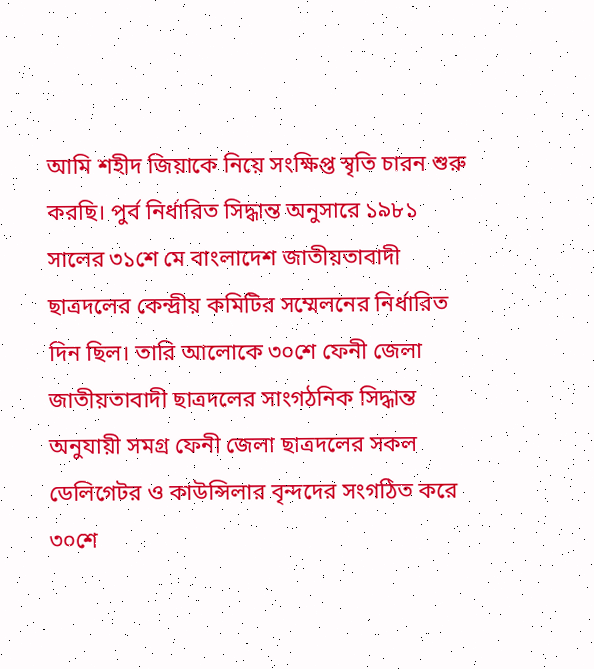আমি শহীদ জিয়াকে নিয়ে সংক্ষিপ্ত স্বৃতি চারন শুরু করছি। পুর্ব নির্ধারিত সিদ্ধান্ত অনুসারে ১৯৮১ সালের ৩১শে মে বাংলাদেশ জাতীয়তাবাদী ছাত্রদলের কেন্দ্রীয় কমিটির সম্মেলনের নির্ধারিত দিন ছিল। তারি আলোকে ৩০শে ফেনী জেলা জাতীয়তাবাদী ছাত্রদলের সাংগঠনিক সিদ্ধান্ত অনুযায়ী সমগ্র ফেনী জেলা ছাত্রদলের সকল ডেলিগেটর ও কাউন্সিলার বৃন্দদের সংগঠিত করে ৩০শে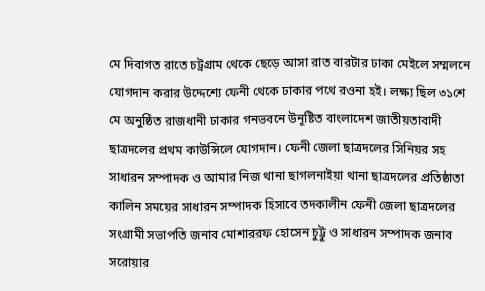মে দিবাগত রাতে চট্রগ্রাম থেকে ছেড়ে আসা রাত বারটার ঢাকা মেইলে সম্মলনে যোগদান করার উদ্দেশ্যে ফেনী থেকে ঢাকার পথে রওনা হই। লক্ষ্য ছিল ৩১শে মে অনুষ্ঠিত রাজধানী ঢাকার গনভবনে উনূষ্টিত বাংলাদেশ জাতীয়তাবাদী ছাত্রদলের প্রথম কাউন্সিলে যোগদান। ফেনী জেলা ছাত্রদলের সিনিয়র সহ সাধারন সম্পাদক ও আমার নিজ থানা ছাগলনাইয়া থানা ছাত্রদলের প্রতিষ্ঠাতা কালিন সময়ের সাধারন সম্পাদক হিসাবে তদকালীন ফেনী জেলা ছাত্রদলের সংগ্রামী সভাপতি জনাব মোশাররফ হোসেন চুট্টু ও সাধারন সম্পাদক জনাব সরোয়ার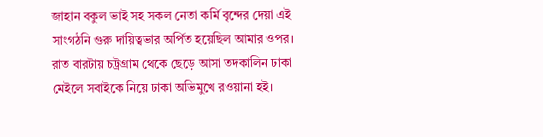জাহান বকুল ভাই সহ সকল নেতা কর্মি বৃন্দের দেয়া এই সাংগঠনি গুরু দায়িত্বভার অর্পিত হয়েছিল আমার ওপর। রাত বারটায় চট্রগ্রাম থেকে ছেড়ে আসা তদকালিন ঢাকা মেইলে সবাইকে নিয়ে ঢাকা অভিমুখে রওয়ানা হই।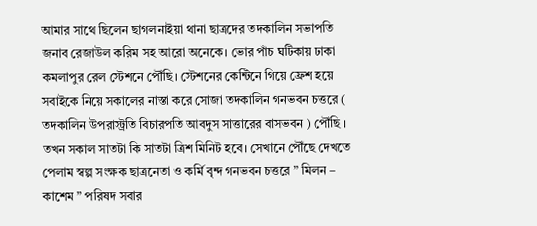আমার সাথে ছিলেন ছাগলনাইয়া থানা ছাত্রদের তদকালিন সভাপতি জনাব রেজাউল করিম সহ আরো অনেকে। ভোর পাঁচ ঘটিকায় ঢাকা কমলাপুর রেল স্টেশনে পৌঁছি। স্টেশনের কেন্টিনে গিয়ে ফ্রেশ হয়ে সবাইকে নিয়ে সকালের নাস্তা করে সোজা তদকালিন গনভবন চত্তরে ( তদকালিন উপরাস্ট্রতি বিচারপতি আবদুস সাত্তারের বাসভবন ) পৌঁছি । তখন সকাল সাতটা কি সাতটা ত্রিশ মিনিট হবে। সেখানে পৌঁছে দেখতে পেলাম স্বল্প সংক্ষক ছাত্রনেতা ও কর্মি বৃন্দ গনভবন চত্তরে ” মিলন – কাশেম ” পরিষদ সবার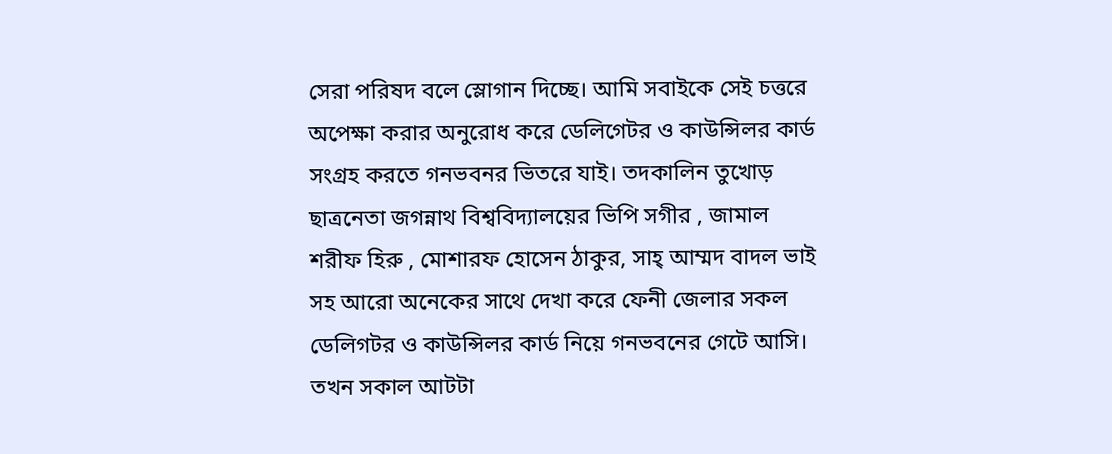সেরা পরিষদ বলে স্লোগান দিচ্ছে। আমি সবাইকে সেই চত্তরে অপেক্ষা করার অনুরোধ করে ডেলিগেটর ও কাউন্সিলর কার্ড সংগ্রহ করতে গনভবনর ভিতরে যাই। তদকালিন তুখোড় ছাত্রনেতা জগন্নাথ বিশ্ববিদ্যালয়ের ভিপি সগীর , জামাল শরীফ হিরু , মোশারফ হোসেন ঠাকুর, সাহ্ আম্মদ বাদল ভাই সহ আরো অনেকের সাথে দেখা করে ফেনী জেলার সকল ডেলিগটর ও কাউন্সিলর কার্ড নিয়ে গনভবনের গেটে আসি। তখন সকাল আটটা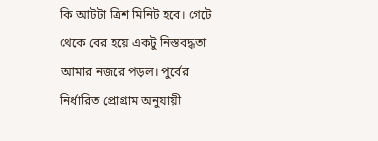কি আটটা ত্রিশ মিনিট হবে। গেটে থেকে বের হয়ে একটু নিস্তবদ্ধতা আমার নজরে পড়ল। পুর্বের নির্ধারিত প্রোগ্রাম অনুযায়ী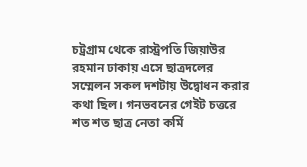চট্রগ্রাম থেকে রাস্ট্রপতি জিয়াউর রহমান ঢাকায় এসে ছাত্রদলের সম্মেলন সকল দশটায় উদ্বোধন করার কথা ছিল। গনভবনের গেইট চত্তরে শত শত ছাত্র নেতা কর্মি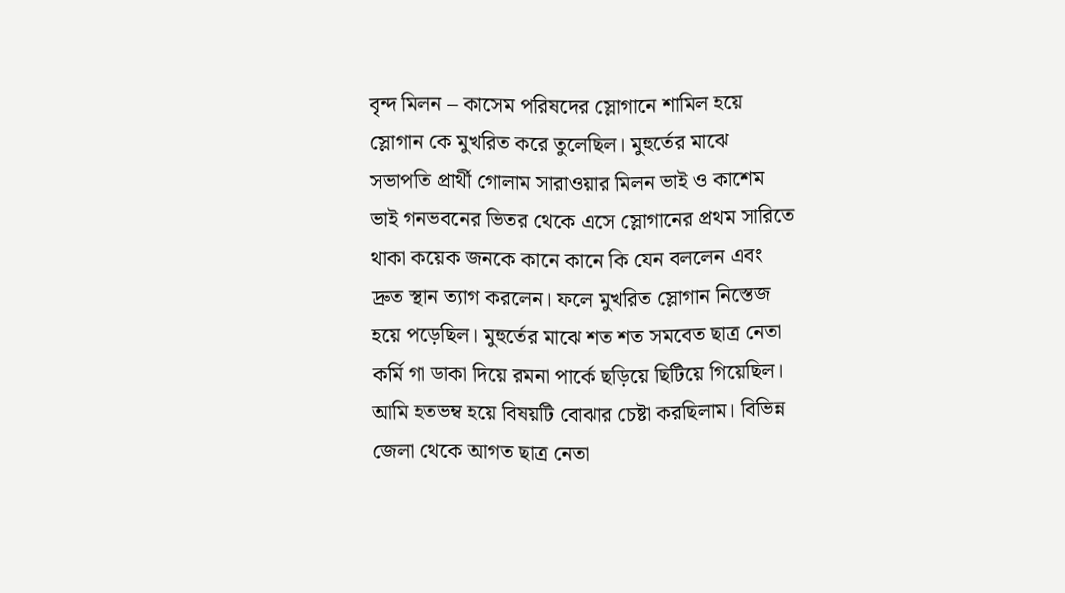বৃন্দ মিলন – কাসেম পরিষদের স্লোগানে শামিল হয়ে স্লোগান কে মুখরিত করে তুলেছিল। মুহুর্তের মাঝে সভাপতি প্রার্থী গোলাম সারাওয়ার মিলন ভাই ও কাশেম ভাই গনভবনের ভিতর থেকে এসে স্লোগানের প্রথম সারিতে থাকা কয়েক জনকে কানে কানে কি যেন বললেন এবং দ্রুত স্থান ত্যাগ করলেন। ফলে মুখরিত স্লোগান নিস্তেজ হয়ে পড়েছিল। মুহুর্তের মাঝে শত শত সমবেত ছাত্র নেতা কর্মি গা ডাকা দিয়ে রমনা পার্কে ছড়িয়ে ছিটিয়ে গিয়েছিল। আমি হতভম্ব হয়ে বিষয়টি বোঝার চেষ্টা করছিলাম। বিভিন্ন জেলা থেকে আগত ছাত্র নেতা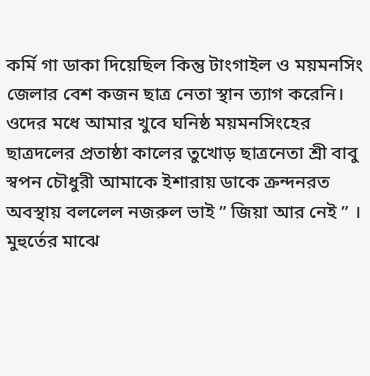কর্মি গা ডাকা দিয়েছিল কিন্তু টাংগাইল ও ময়মনসিং জেলার বেশ কজন ছাত্র নেতা স্থান ত্যাগ করেনি। ওদের মধে আমার খুবে ঘনিষ্ঠ ময়মনসিংহের ছাত্রদলের প্রতাষ্ঠা কালের তুখোড় ছাত্রনেতা শ্রী বাবু স্বপন চৌধুরী আমাকে ইশারায় ডাকে ক্রন্দনরত অবস্থায় বললেল নজরুল ভাই ” জিয়া আর নেই ” । মুহুর্তের মাঝে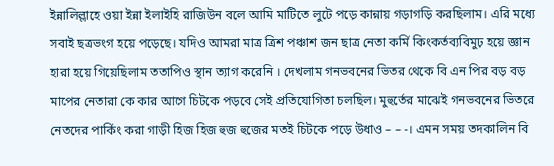ইন্নালিল্লাহে ওয়া ইন্না ইলাইহি রাজিউন বলে আমি মাটিতে লুটে পড়ে কান্নায় গড়াগড়ি করছিলাম। এরি মধ্যে সবাই ছত্রভংগ হয়ে পড়েছে। যদিও আমরা মাত্র ত্রিশ পঞ্চাশ জন ছাত্র নেতা কর্মি কিংকর্তব্যবিমুঢ় হয়ে জ্ঞান হারা হয়ে গিয়েছিলাম ততাপিও স্থান ত্যাগ করেনি । দেখলাম গনভবনের ভিতর থেকে বি এন পির বড় বড় মাপের নেতারা কে কার আগে চিটকে পড়বে সেই প্রতিযোগিতা চলছিল। মুহুর্তের মাঝেই গনভবনের ভিতরে নেতদের পার্কিং করা গাড়ী হিজ হিজ হুজ হুজের মতই চিটকে পড়ে উধাও – – -। এমন সময় তদকালিন বি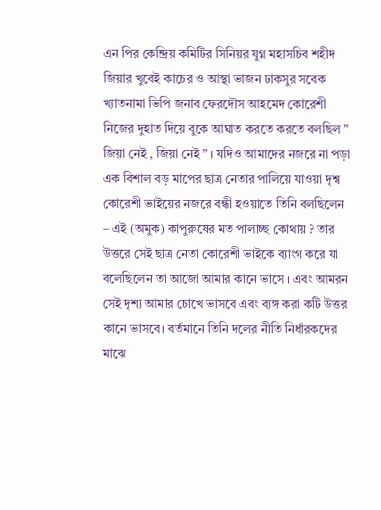এন পির কেন্দ্রিয় কমিটির সিনিয়র যুগ্ন মহাসচিব শহীদ জিয়ার খুবেই কাচের ও আস্থা ভাজন ঢাকসুর সবেক খ্যাতনামা ভিপি জনাব ফেরদৌস আহমেদ কোরেশী নিজের দুহাত দিয়ে বুকে আঘাত করতে করতে বলছিল ” জিয়া নেই , জিয়া নেই ” । যদিও আমাদের নজরে না পড়া এক বিশাল বড় মাপের ছাত্র নেতার পালিয়ে যাওয়া দৃশ্ব কোরেশী ভাইয়ের নজরে বন্ধী হওয়াতে তিনি বলছিলেন – এই (অমুক) কাপুরুষের মত পালাচ্ছ কোথায় ? তার উত্তরে সেই ছাত্র নেতা কোরেশী ভাইকে ব্যাংগ করে যা বলেছিলেন তা আজো আমার কানে ভাসে । এবং আমরন সেই দৃশ্য আমার চোখে ভাসবে এবং ব্যঙ্গ করা কটি উত্তর কানে ভাসবে। বর্তমানে তিনি দলের নীতি নির্ধারকদের মাঝে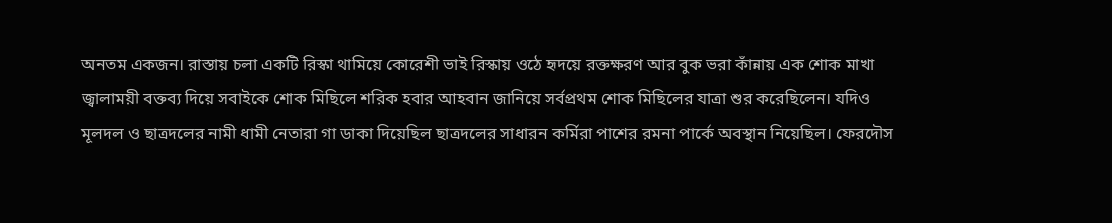অনতম একজন। রাস্তায় চলা একটি রিস্কা থামিয়ে কোরেশী ভাই রিস্কায় ওঠে হৃদয়ে রক্তক্ষরণ আর বুক ভরা কাঁন্নায় এক শোক মাখা জ্বালাময়ী বক্তব্য দিয়ে সবাইকে শোক মিছিলে শরিক হবার আহবান জানিয়ে সর্বপ্রথম শোক মিছিলের যাত্রা শুর করেছিলেন। যদিও মূলদল ও ছাত্রদলের নামী ধামী নেতারা গা ডাকা দিয়েছিল ছাত্রদলের সাধারন কর্মিরা পাশের রমনা পার্কে অবস্থান নিয়েছিল। ফেরদৌস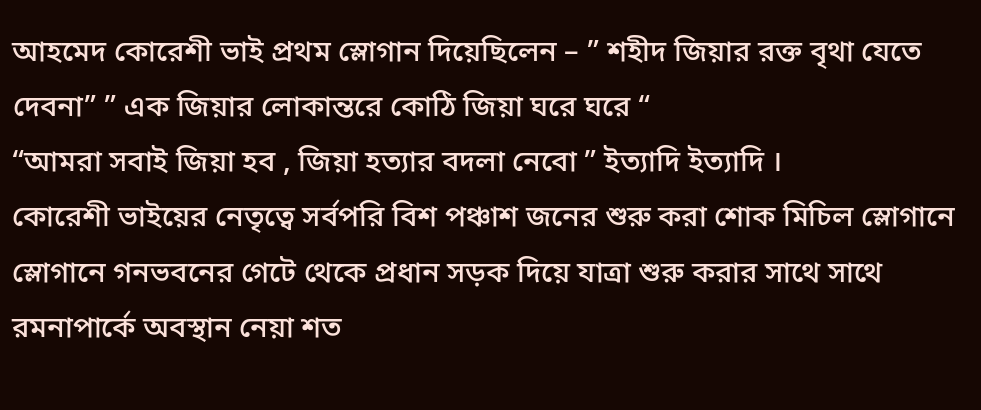আহমেদ কোরেশী ভাই প্রথম স্লোগান দিয়েছিলেন – ” শহীদ জিয়ার রক্ত বৃথা যেতে দেবনা” ” এক জিয়ার লোকান্তরে কোঠি জিয়া ঘরে ঘরে “
“আমরা সবাই জিয়া হব , জিয়া হত্যার বদলা নেবো ” ইত্যাদি ইত্যাদি ।
কোরেশী ভাইয়ের নেতৃত্বে সর্বপরি বিশ পঞ্চাশ জনের শুরু করা শোক মিচিল স্লোগানে স্লোগানে গনভবনের গেটে থেকে প্রধান সড়ক দিয়ে যাত্রা শুরু করার সাথে সাথে রমনাপার্কে অবস্থান নেয়া শত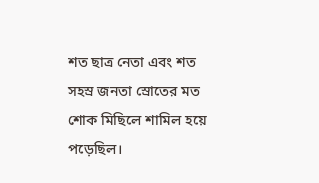শত ছাত্র নেতা এবং শত সহস্র জনতা স্রোতের মত শোক মিছিলে শামিল হয়ে পড়েছিল।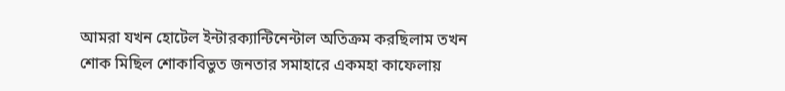আমরা যখন হোটেল ইন্টারক্যান্টিনেন্টাল অতিক্রম করছিলাম তখন শোক মিছিল শোকাবিভুত জনতার সমাহারে একমহা কাফেলায়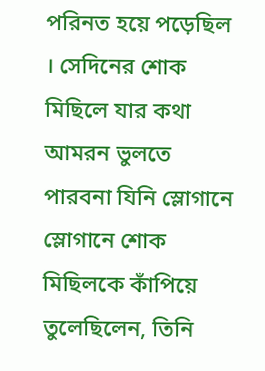পরিনত হয়ে পড়েছিল । সেদিনের শোক মিছিলে যার কথা আমরন ভুলতে পারবনা যিনি স্লোগানে স্লোগানে শোক মিছিলকে কাঁপিয়ে তুলেছিলেন, তিনি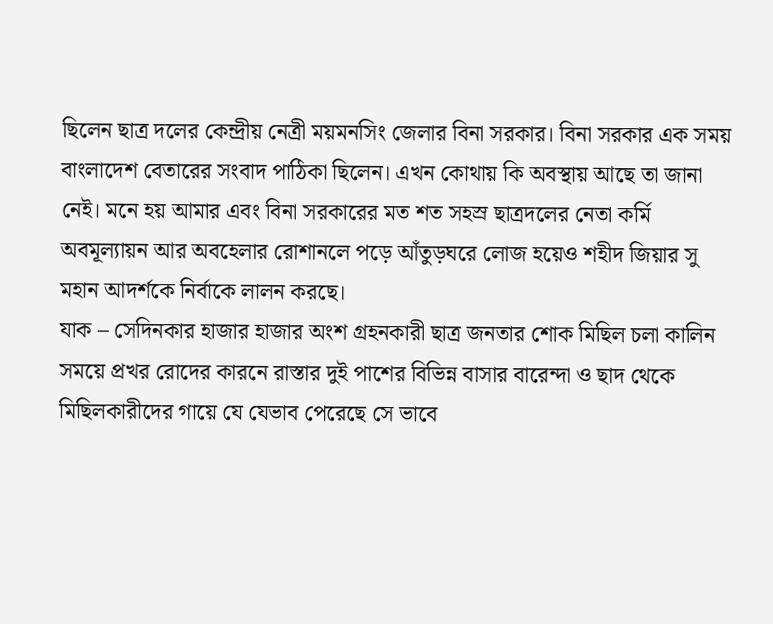ছিলেন ছাত্র দলের কেন্দ্রীয় নেত্রী ময়মনসিং জেলার বিনা সরকার। বিনা সরকার এক সময় বাংলাদেশ বেতারের সংবাদ পাঠিকা ছিলেন। এখন কোথায় কি অবস্থায় আছে তা জানা নেই। মনে হয় আমার এবং বিনা সরকারের মত শত সহস্র ছাত্রদলের নেতা কর্মি অবমূল্যায়ন আর অবহেলার রোশানলে পড়ে আঁতুড়ঘরে লোজ হয়েও শহীদ জিয়ার সু মহান আদর্শকে নির্বাকে লালন করছে।
যাক – সেদিনকার হাজার হাজার অংশ গ্রহনকারী ছাত্র জনতার শোক মিছিল চলা কালিন সময়ে প্রখর রোদের কারনে রাস্তার দুই পাশের বিভিন্ন বাসার বারেন্দা ও ছাদ থেকে মিছিলকারীদের গায়ে যে যেভাব পেরেছে সে ভাবে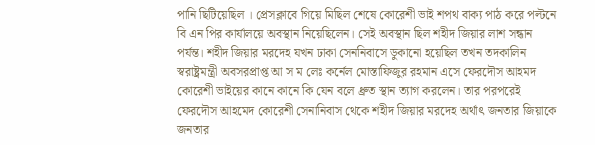পানি ছিটিয়েছিল । প্রেসক্লাবে গিয়ে মিছিল শেষে কোরেশী ভাই শপথ বাক্য পাঠ করে পল্টনে বি এন পির কার্যালয়ে অবস্থান নিয়েছিলেন। সেই অবস্থান ছিল শহীদ জিয়ার লাশ সন্ধান পর্যন্ত। শহীদ জিয়ার মরদেহ যখন ঢাকা সেননিবাসে ডুকানো হয়েছিল তখন তদকালিন স্বরাষ্ট্রমন্ত্রী অবসরপ্রাপ্ত আ স ম লেঃ কর্নেল মোস্তাফিজুর রহমান এসে ফেরদৌস আহমদ কোরেশী ভাইয়ের কানে কানে কি যেন বলে ধ্রুত স্থান ত্যাগ করলেন। তার পরপরেই ফেরদৌস আহমেদ কোরেশী সেনানিবাস থেকে শহীদ জিয়ার মরদেহ অর্থাৎ জনতার জিয়াকে জনতার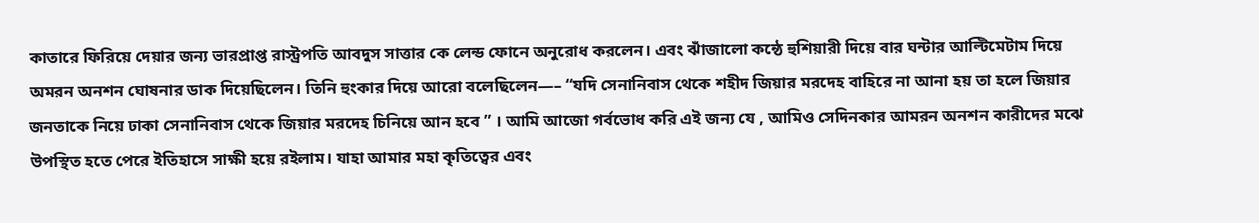কাতারে ফিরিয়ে দেয়ার জন্য ভারপ্রাপ্ত রাস্ট্রপতি আবদুস সাত্তার কে লেন্ড ফোনে অনুরোধ করলেন। এবং ঝাঁজালো কন্ঠে হুশিয়ারী দিয়ে বার ঘন্টার আল্টিমেটাম দিয়ে অমরন অনশন ঘোষনার ডাক দিয়েছিলেন। তিনি হুংকার দিয়ে আরো বলেছিলেন—– “যদি সেনানিবাস থেকে শহীদ জিয়ার মরদেহ বাহিরে না আনা হয় তা হলে জিয়ার জনতাকে নিয়ে ঢাকা সেনানিবাস থেকে জিয়ার মরদেহ চিনিয়ে আন হবে ” । আমি আজো গর্বভোধ করি এই জন্য যে , আমিও সেদিনকার আমরন অনশন কারীদের মঝে উপস্থিত হতে পেরে ইতিহাসে সাক্ষী হয়ে রইলাম। যাহা আমার মহা কৃতিত্বের এবং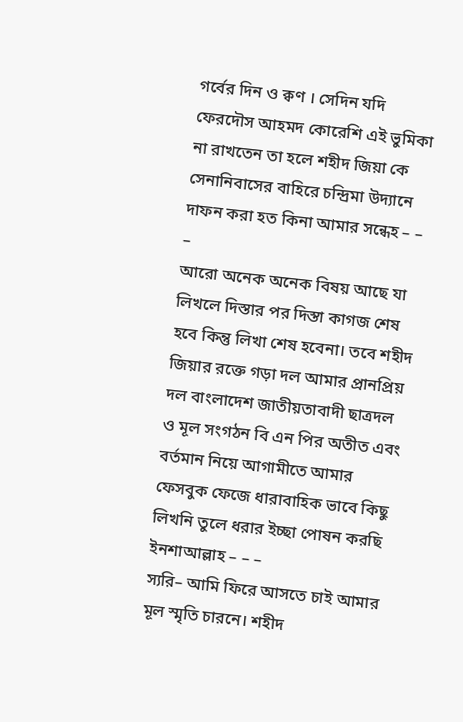গর্বের দিন ও ক্বণ । সেদিন যদি ফেরদৌস আহমদ কোরেশি এই ভুমিকা না রাখতেন তা হলে শহীদ জিয়া কে সেনানিবাসের বাহিরে চন্দ্রিমা উদ্যানে দাফন করা হত কিনা আমার সন্ধেহ – – –
আরো অনেক অনেক বিষয় আছে যা লিখলে দিস্তার পর দিস্তা কাগজ শেষ হবে কিন্তু লিখা শেষ হবেনা। তবে শহীদ জিয়ার রক্তে গড়া দল আমার প্রানপ্রিয় দল বাংলাদেশ জাতীয়তাবাদী ছাত্রদল ও মূল সংগঠন বি এন পির অতীত এবং বর্তমান নিয়ে আগামীতে আমার ফেসবুক ফেজে ধারাবাহিক ভাবে কিছু লিখনি তুলে ধরার ইচ্ছা পোষন করছি ইনশাআল্লাহ – – –
স্যরি– আমি ফিরে আসতে চাই আমার মূল স্মৃতি চারনে। শহীদ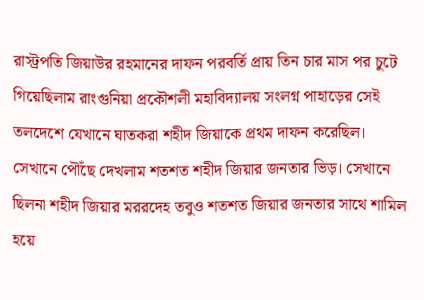রাস্ট্রপতি জিয়াউর রহমানের দাফন পরবর্তি প্রায় তিন চার মাস পর চুটে গিয়েছিলাম রাংগুনিয়া প্রকৌশলী মহাবিদ্যালয় সংলগ্ন পাহাড়ের সেই তলদেশে যেখানে ঘাতকরা শহীদ জিয়াকে প্রথম দাফন করেছিল। সেখানে পৌঁছে দেখলাম শতশত শহীদ জিয়ার জনতার ভিড়। সেখানে ছিলনা শহীদ জিয়ার মররদেহ তবুও শতশত জিয়ার জনতার সাথে শামিল হয়ে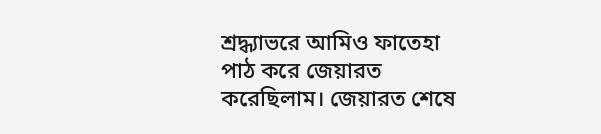শ্রদ্ধ্যাভরে আমিও ফাতেহা পাঠ করে জেয়ারত করেছিলাম। জেয়ারত শেষে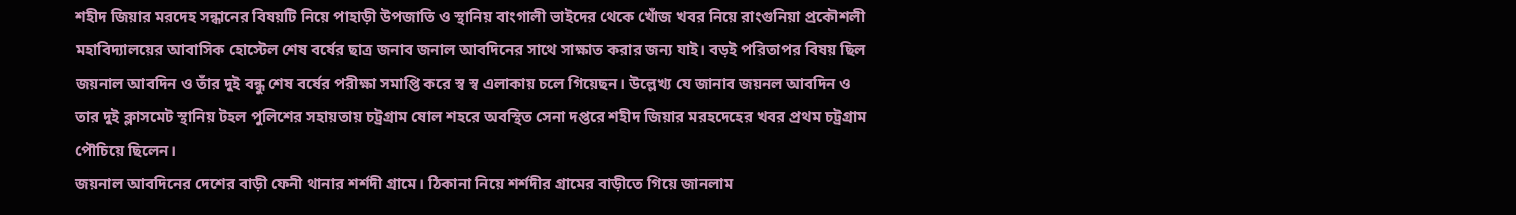শহীদ জিয়ার মরদেহ সন্ধানের বিষয়টি নিয়ে পাহাড়ী উপজাতি ও স্থানিয় বাংগালী ভাইদের থেকে খোঁজ খবর নিয়ে রাংগুনিয়া প্রকৌশলী মহাবিদ্যালয়ের আবাসিক হোস্টেল শেষ বর্ষের ছাত্র জনাব জনাল আবদিনের সাথে সাক্ষাত করার জন্য যাই। বড়ই পরিতাপর বিষয় ছিল জয়নাল আবদিন ও তাঁর দুই বন্ধু শেষ বর্ষের পরীক্ষা সমাপ্তি করে স্ব স্ব এলাকায় চলে গিয়েছন। উল্লেখ্য যে জানাব জয়নল আবদিন ও তার দুই ক্লাসমেট স্থানিয় টহল পুলিশের সহায়তায় চট্রগ্রাম ষোল শহরে অবস্থিত সেনা দপ্তরে শহীদ জিয়ার মরহদেহের খবর প্রথম চট্রগ্রাম পৌচিয়ে ছিলেন।
জয়নাল আবদিনের দেশের বাড়ী ফেনী থানার শর্শদী গ্রামে। ঠিকানা নিয়ে শর্শদীর গ্রামের বাড়ীতে গিয়ে জানলাম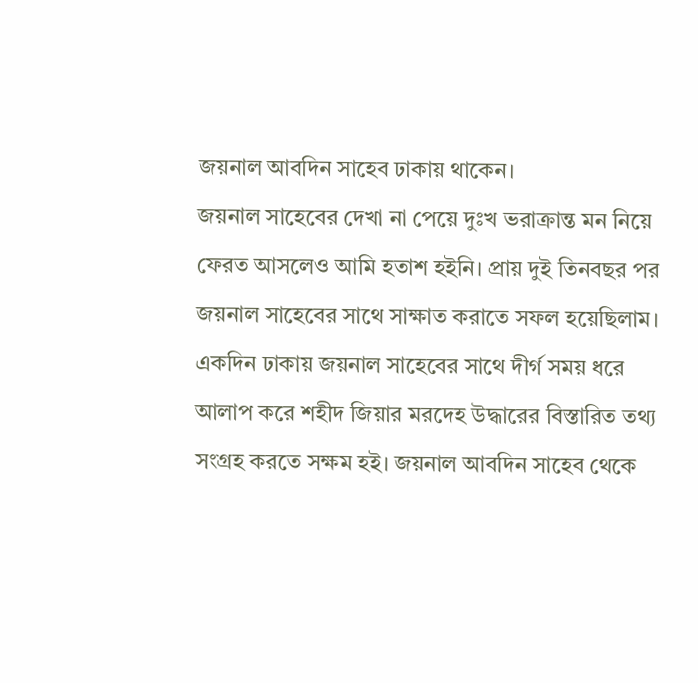জয়নাল আবদিন সাহেব ঢাকায় থাকেন।
জয়নাল সাহেবের দেখা না পেয়ে দুঃখ ভরাক্রান্ত মন নিয়ে ফেরত আসলেও আমি হতাশ হইনি। প্রায় দুই তিনবছর পর জয়নাল সাহেবের সাথে সাক্ষাত করাতে সফল হয়েছিলাম। একদিন ঢাকায় জয়নাল সাহেবের সাথে দীর্গ সময় ধরে আলাপ করে শহীদ জিয়ার মরদেহ উদ্ধারের বিস্তারিত তথ্য সংগ্রহ করতে সক্ষম হই। জয়নাল আবদিন সাহেব থেকে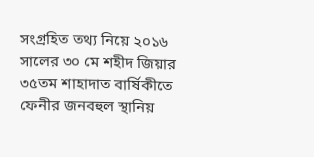সংগ্রহিত তথ্য নিয়ে ২০১৬ সালের ৩০ মে শহীদ জিয়ার ৩৫তম শাহাদাত বার্ষিকীতে ফেনীর জনবহুল স্থানিয়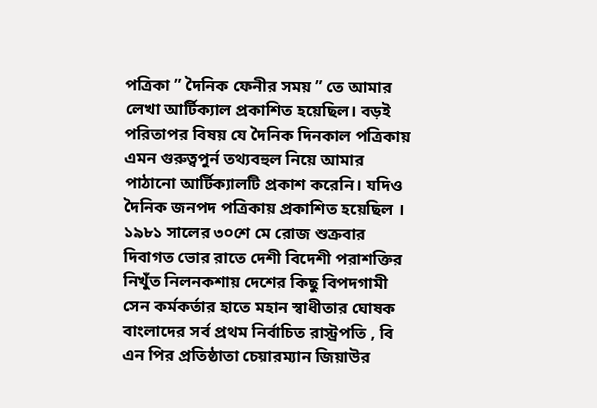পত্রিকা ” দৈনিক ফেনীর সময় ” তে আমার লেখা আর্টিক্যাল প্রকাশিত হয়েছিল। বড়ই পরিতাপর বিষয় যে দৈনিক দিনকাল পত্রিকায় এমন গুরুত্বপুর্ন তথ্যবহুল নিয়ে আমার পাঠানো আর্টিক্যালটি প্রকাশ করেনি। যদিও দৈনিক জনপদ পত্রিকায় প্রকাশিত হয়েছিল ।
১৯৮১ সালের ৩০শে মে রোজ শুক্রবার দিবাগত ভোর রাতে দেশী বিদেশী পরাশক্তির নিখুঁত নিলনকশায় দেশের কিছু বিপদগামী সেন কর্মকর্তার হাতে মহান স্বাধীতার ঘোষক বাংলাদের সর্ব প্রথম নির্বাচিত রাস্ট্রপতি , বি এন পির প্রতিষ্ঠাতা চেয়ারম্যান জিয়াউর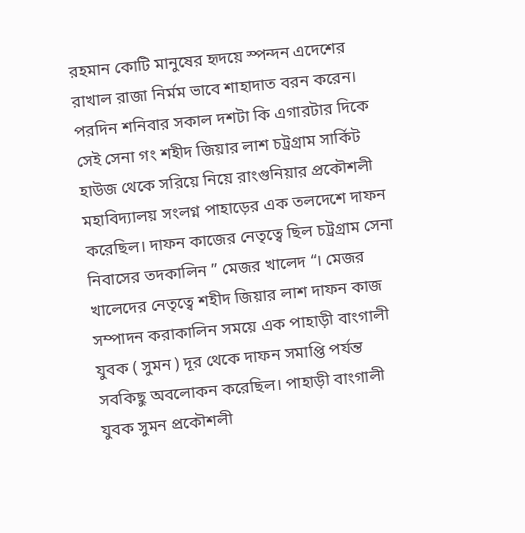রহমান কোটি মানুষের হৃদয়ে স্পন্দন এদেশের রাখাল রাজা নির্মম ভাবে শাহাদাত বরন করেন। পরদিন শনিবার সকাল দশটা কি এগারটার দিকে সেই সেনা গং শহীদ জিয়ার লাশ চট্রগ্রাম সার্কিট হাউজ থেকে সরিয়ে নিয়ে রাংগুনিয়ার প্রকৌশলী মহাবিদ্যালয় সংলগ্ন পাহাড়ের এক তলদেশে দাফন করেছিল। দাফন কাজের নেতৃত্বে ছিল চট্রগ্রাম সেনা নিবাসের তদকালিন ” মেজর খালেদ “। মেজর খালেদের নেতৃত্বে শহীদ জিয়ার লাশ দাফন কাজ সম্পাদন করাকালিন সময়ে এক পাহাড়ী বাংগালী যুবক ( সুমন ) দূর থেকে দাফন সমাপ্তি পর্যন্ত সবকিছু অবলোকন করেছিল। পাহাড়ী বাংগালী যুবক সুমন প্রকৌশলী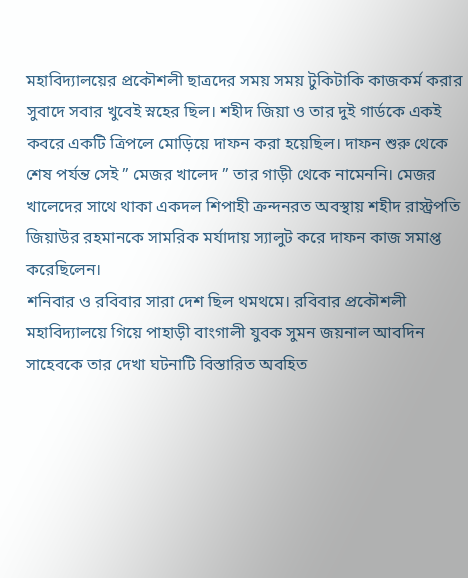মহাবিদ্যালয়ের প্রকৌশলী ছাত্রদের সময় সময় টুকিটাকি কাজকর্ম করার সুবাদে সবার খুবেই স্নহের ছিল। শহীদ জিয়া ও তার দুই গার্ডকে একই কবরে একটি ত্রিপলে মোড়িয়ে দাফন করা হয়েছিল। দাফন শুরু থেকে শেষ পর্যন্ত সেই ” মেজর খালেদ ” তার গাড়ী থেকে নামেননি। মেজর খালেদের সাথে থাকা একদল শিপাহী ক্রন্দনরত অবস্থায় শহীদ রাস্ট্রপতি জিয়াউর রহমানকে সামরিক মর্যাদায় স্যালুট করে দাফন কাজ সমাপ্ত করেছিলেন।
শনিবার ও রবিবার সারা দেশ ছিল থমথমে। রবিবার প্রকৌশলী মহাবিদ্যালয়ে গিয়ে পাহাড়ী বাংগালী যুবক সুমন জয়নাল আবদিন সাহেবকে তার দেখা ঘটনাটি বিস্তারিত অবহিত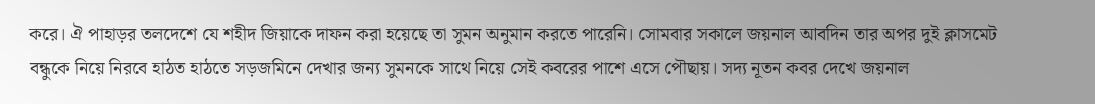করে। ঐ পাহাড়র তলদেশে যে শহীদ জিয়াকে দাফন করা হয়েছে তা সুমন অনুমান করতে পারেনি। সোমবার সকালে জয়নাল আবদিন তার অপর দুই ক্লাসমেট বন্ধুকে নিয়ে নিরবে হাঠত হাঠতে সড়জমিনে দেখার জন্য সুমনকে সাথে নিয়ে সেই কবরের পাশে এসে পৌছায়। সদ্য নূতন কবর দেখে জয়নাল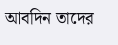আবদিন তাদের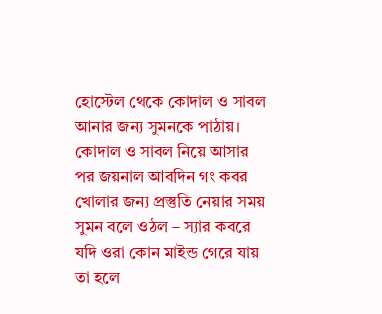হোস্টেল থেকে কোদাল ও সাবল আনার জন্য সুমনকে পাঠায়। কোদাল ও সাবল নিয়ে আসার পর জয়নাল আবদিন গং কবর খোলার জন্য প্রস্তুতি নেয়ার সময় সুমন বলে ওঠল – স্যার কবরে যদি ওরা কোন মাইন্ড গেরে যায় তা হলে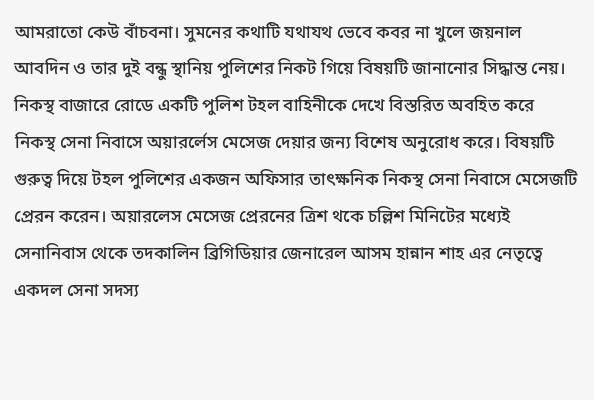আমরাতো কেউ বাঁচবনা। সুমনের কথাটি যথাযথ ভেবে কবর না খুলে জয়নাল আবদিন ও তার দুই বন্ধু স্থানিয় পুলিশের নিকট গিয়ে বিষয়টি জানানোর সিদ্ধান্ত নেয়। নিকস্থ বাজারে রোডে একটি পুলিশ টহল বাহিনীকে দেখে বিস্তরিত অবহিত করে নিকস্থ সেনা নিবাসে অয়ারর্লেস মেসেজ দেয়ার জন্য বিশেষ অনুরোধ করে। বিষয়টি গুরুত্ব দিয়ে টহল পুলিশের একজন অফিসার তাৎক্ষনিক নিকস্থ সেনা নিবাসে মেসেজটি প্রেরন করেন। অয়ারলেস মেসেজ প্রেরনের ত্রিশ থকে চল্লিশ মিনিটের মধ্যেই সেনানিবাস থেকে তদকালিন ব্রিগিডিয়ার জেনারেল আসম হান্নান শাহ এর নেতৃত্বে একদল সেনা সদস্য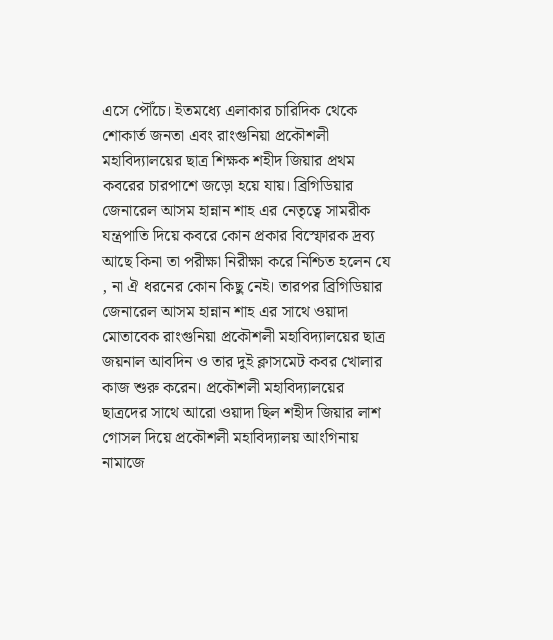এসে পৌঁচে। ইতমধ্যে এলাকার চারিদিক থেকে শোকার্ত জনতা এবং রাংগুনিয়া প্রকৌশলী মহাবিদ্যালয়ের ছাত্র শিক্ষক শহীদ জিয়ার প্রথম কবরের চারপাশে জড়ো হয়ে যায়। ব্রিগিডিয়ার জেনারেল আসম হান্নান শাহ এর নেতৃত্বে সামরীক যন্ত্রপাতি দিয়ে কবরে কোন প্রকার বিস্ফোরক দ্রব্য আছে কিনা তা পরীক্ষা নিরীক্ষা করে নিশ্চিত হলেন যে , না ঐ ধরনের কোন কিছু নেই। তারপর ব্রিগিডিয়ার জেনারেল আসম হান্নান শাহ এর সাথে ওয়াদা মোতাবেক রাংগুনিয়া প্রকৌশলী মহাবিদ্যালয়ের ছাত্র জয়নাল আবদিন ও তার দুই ক্লাসমেট কবর খোলার কাজ শুরু করেন। প্রকৌশলী মহাবিদ্যালয়ের ছাত্রদের সাথে আরো ওয়াদা ছিল শহীদ জিয়ার লাশ গোসল দিয়ে প্রকৌশলী মহাবিদ্যালয় আংগিনায় নামাজে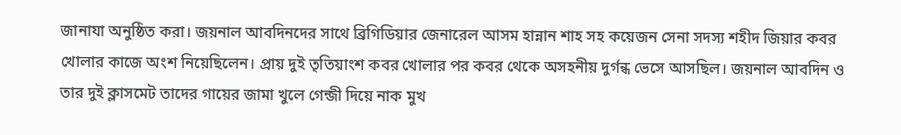জানাযা অনুষ্ঠিত করা। জয়নাল আবদিনদের সাথে ব্রিগিডিয়ার জেনারেল আসম হান্নান শাহ সহ কয়েজন সেনা সদস্য শহীদ জিয়ার কবর খোলার কাজে অংশ নিয়েছিলেন। প্রায় দুই তৃতিয়াংশ কবর খোলার পর কবর থেকে অসহনীয় দুর্গন্ধ ভেসে আসছিল। জয়নাল আবদিন ও তার দুই ক্লাসমেট তাদের গায়ের জামা খুলে গেন্জী দিয়ে নাক মুখ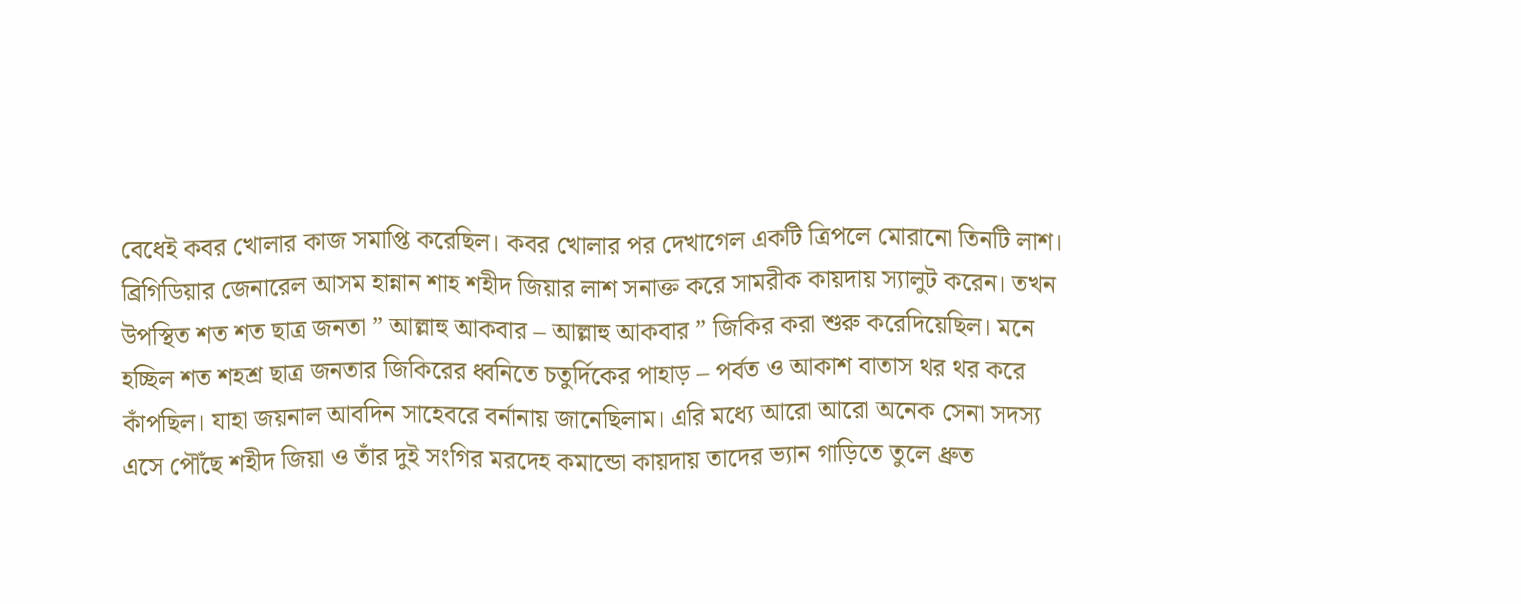বেধেই কবর খোলার কাজ সমাপ্তি করেছিল। কবর খোলার পর দেখাগেল একটি ত্রিপলে মোরানো তিনটি লাশ। ব্রিগিডিয়ার জেনারেল আসম হান্নান শাহ শহীদ জিয়ার লাশ সনাক্ত করে সামরীক কায়দায় স্যালুট করেন। তখন উপস্থিত শত শত ছাত্র জনতা ” আল্লাহু আকবার – আল্লাহু আকবার ” জিকির করা শুরু করেদিয়েছিল। মনে হচ্ছিল শত শহশ্র ছাত্র জনতার জিকিরের ধ্বনিতে চতুর্দিকের পাহাড় – পর্বত ও আকাশ বাতাস থর থর করে কাঁপছিল। যাহা জয়নাল আবদিন সাহেবরে বর্নানায় জানেছিলাম। এরি মধ্যে আরো আরো অনেক সেনা সদস্য এসে পৌঁছে শহীদ জিয়া ও তাঁর দুই সংগির মরদেহ কমান্ডো কায়দায় তাদের ভ্যান গাড়িতে তুলে ধ্রুত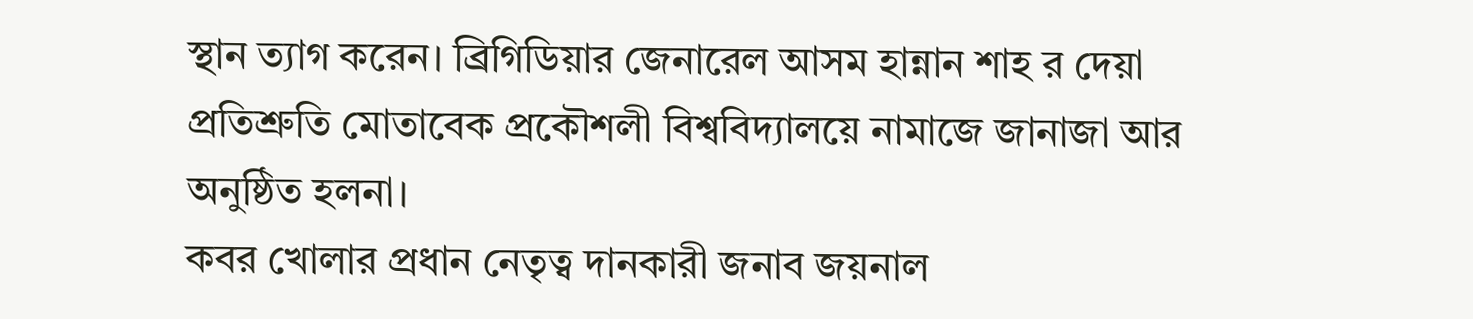স্থান ত্যাগ করেন। ব্রিগিডিয়ার জেনারেল আসম হান্নান শাহ র দেয়া প্রতিশ্রুতি মোতাবেক প্রকৌশলী বিশ্ববিদ্যালয়ে নামাজে জানাজা আর অনুষ্ঠিত হলনা।
কবর খোলার প্রধান নেতৃত্ব দানকারী জনাব জয়নাল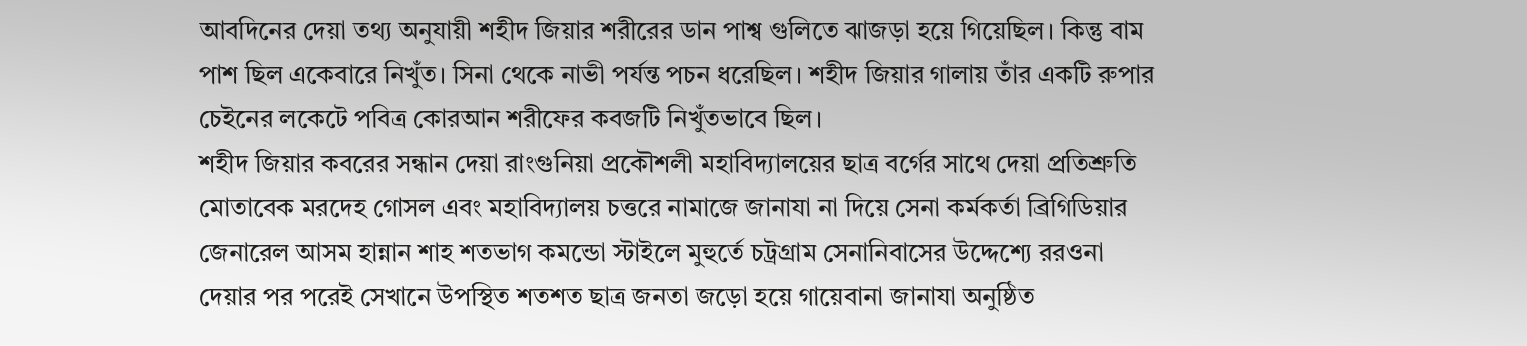আবদিনের দেয়া তথ্য অনুযায়ী শহীদ জিয়ার শরীরের ডান পাশ্ব গুলিতে ঝাজড়া হয়ে গিয়েছিল। কিন্তু বাম পাশ ছিল একেবারে নিখুঁত। সিনা থেকে নাভী পর্যন্ত পচন ধরেছিল। শহীদ জিয়ার গালায় তাঁর একটি রুপার চেইনের লকেটে পবিত্র কোরআন শরীফের কবজটি নিখুঁতভাবে ছিল।
শহীদ জিয়ার কবরের সন্ধান দেয়া রাংগুনিয়া প্রকৌশলী মহাবিদ্যালয়ের ছাত্র বর্গের সাথে দেয়া প্রতিশ্রুতি মোতাবেক মরদেহ গোসল এবং মহাবিদ্যালয় চত্তরে নামাজে জানাযা না দিয়ে সেনা কর্মকর্তা ব্রিগিডিয়ার জেনারেল আসম হান্নান শাহ শতভাগ কমন্ডো স্টাইলে মুহুর্তে চট্রগ্রাম সেনানিবাসের উদ্দেশ্যে ররওনা দেয়ার পর পরেই সেখানে উপস্থিত শতশত ছাত্র জনতা জড়ো হয়ে গায়েবানা জানাযা অনুষ্ঠিত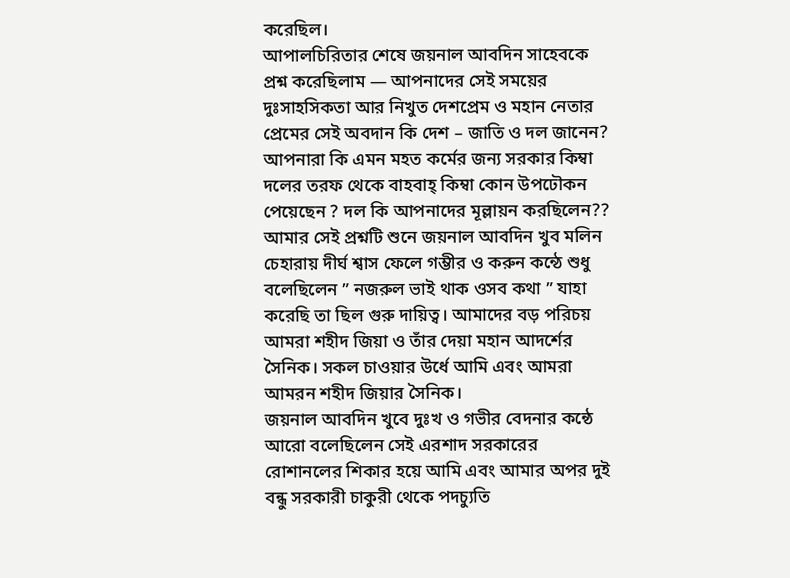করেছিল।
আপালচিরিতার শেষে জয়নাল আবদিন সাহেবকে প্রশ্ন করেছিলাম — আপনাদের সেই সময়ের দুঃসাহসিকতা আর নিখুত দেশপ্রেম ও মহান নেতার প্রেমের সেই অবদান কি দেশ – জাতি ও দল জানেন?
আপনারা কি এমন মহত কর্মের জন্য সরকার কিম্বা দলের তরফ থেকে বাহবাহ্ কিম্বা কোন উপঢৌকন পেয়েছেন ? দল কি আপনাদের মূল্লায়ন করছিলেন??
আমার সেই প্রশ্নটি শুনে জয়নাল আবদিন খুব মলিন চেহারায় দীর্ঘ শ্বাস ফেলে গম্ভীর ও করুন কন্ঠে শুধু বলেছিলেন ” নজরুল ভাই থাক ওসব কথা ” যাহা করেছি তা ছিল গুরু দায়িত্ব। আমাদের বড় পরিচয় আমরা শহীদ জিয়া ও তাঁর দেয়া মহান আদর্শের সৈনিক। সকল চাওয়ার উর্ধে আমি এবং আমরা আমরন শহীদ জিয়ার সৈনিক।
জয়নাল আবদিন খুবে দুঃখ ও গভীর বেদনার কন্ঠে আরো বলেছিলেন সেই এরশাদ সরকারের রোশানলের শিকার হয়ে আমি এবং আমার অপর দুই বন্ধু সরকারী চাকুরী থেকে পদচ্যুতি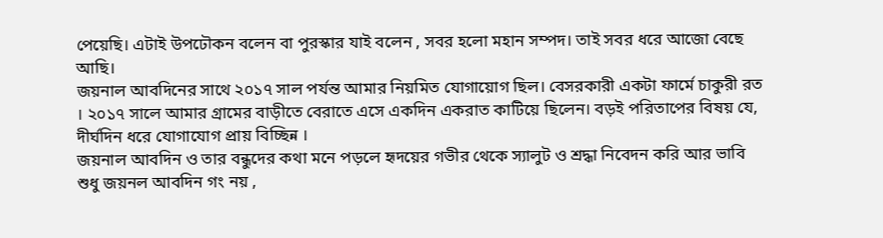পেয়েছি। এটাই উপঢৌকন বলেন বা পুরস্কার যাই বলেন , সবর হলো মহান সম্পদ। তাই সবর ধরে আজো বেছে আছি।
জয়নাল আবদিনের সাথে ২০১৭ সাল পর্যন্ত আমার নিয়মিত যোগায়োগ ছিল। বেসরকারী একটা ফার্মে চাকুরী রত । ২০১৭ সালে আমার গ্রামের বাড়ীতে বেরাতে এসে একদিন একরাত কাটিয়ে ছিলেন। বড়ই পরিতাপের বিষয় যে, দীর্ঘদিন ধরে যোগাযোগ প্রায় বিচ্ছিন্ন ।
জয়নাল আবদিন ও তার বন্ধুদের কথা মনে পড়লে হৃদয়ের গভীর থেকে স্যালুট ও শ্রদ্ধা নিবেদন করি আর ভাবি শুধু জয়নল আবদিন গং নয় ,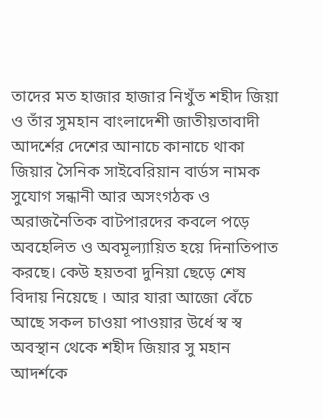তাদের মত হাজার হাজার নিখুঁত শহীদ জিয়া ও তাঁর সুমহান বাংলাদেশী জাতীয়তাবাদী আদর্শের দেশের আনাচে কানাচে থাকা জিয়ার সৈনিক সাইবেরিয়ান বার্ডস নামক সুযোগ সন্ধানী আর অসংগঠক ও অরাজনৈতিক বাটপারদের কবলে পড়ে অবহেলিত ও অবমূল্যায়িত হয়ে দিনাতিপাত করছে। কেউ হয়তবা দুনিয়া ছেড়ে শেষ বিদায় নিয়েছে । আর যারা আজো বেঁচে আছে সকল চাওয়া পাওয়ার উর্ধে স্ব স্ব অবস্থান থেকে শহীদ জিয়ার সু মহান আদর্শকে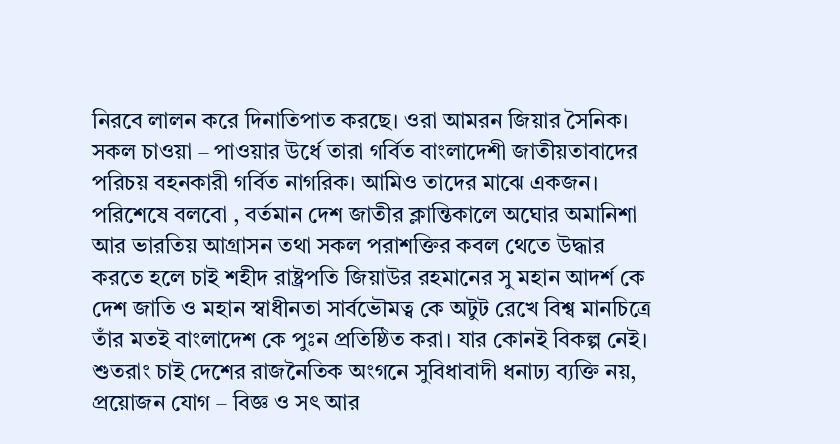নিরবে লালন করে দিনাতিপাত করছে। ওরা আমরন জিয়ার সৈনিক। সকল চাওয়া – পাওয়ার উর্ধে তারা গর্বিত বাংলাদেশী জাতীয়তাবাদের পরিচয় বহনকারী গর্বিত নাগরিক। আমিও তাদের মাঝে একজন।
পরিশেষে বলবো , বর্তমান দেশ জাতীর ক্লান্তিকালে অঘোর অমানিশা আর ভারতিয় আগ্রাসন তথা সকল পরাশক্তির কবল থেতে উদ্ধার করতে হলে চাই শহীদ রাষ্ট্রপতি জিয়াউর রহমানের সু মহান আদর্শ কে দেশ জাতি ও মহান স্বাধীনতা সার্বভৌমত্ব কে অটুট রেখে বিশ্ব মানচিত্রে তাঁর মতই বাংলাদেশ কে পুঃন প্রতিষ্ঠিত করা। যার কোনই বিকল্প নেই। শুতরাং চাই দেশের রাজনৈতিক অংগনে সুবিধাবাদী ধনাঢ্য ব্যক্তি নয়, প্রয়োজন যোগ – বিজ্ঞ ও সৎ আর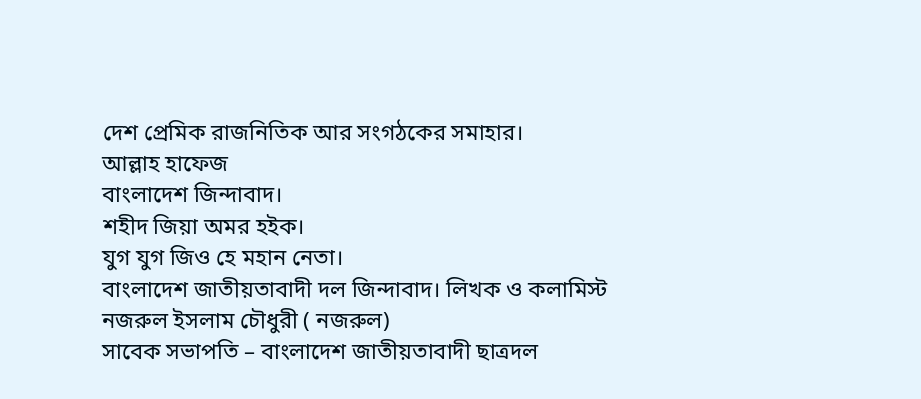দেশ প্রেমিক রাজনিতিক আর সংগঠকের সমাহার।
আল্লাহ হাফেজ
বাংলাদেশ জিন্দাবাদ।
শহীদ জিয়া অমর হইক।
যুগ যুগ জিও হে মহান নেতা।
বাংলাদেশ জাতীয়তাবাদী দল জিন্দাবাদ। লিখক ও কলামিস্ট
নজরুল ইসলাম চৌধুরী ( নজরুল)
সাবেক সভাপতি – বাংলাদেশ জাতীয়তাবাদী ছাত্রদল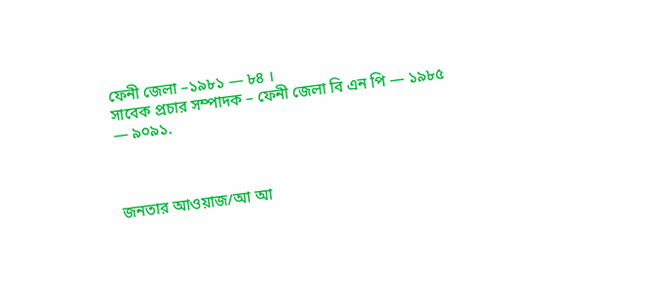ফেনী জেলা –১৯৮১ — ৮৪ ।
সাবেক প্রচার সম্পাদক – ফেনী জেলা বি এন পি — ১৯৮৫ — ৯০৯১.



জনতার আওয়াজ/আ আ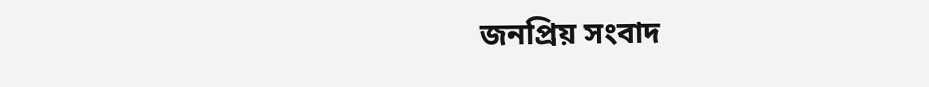জনপ্রিয় সংবাদ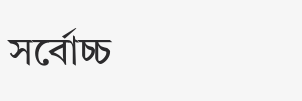সর্বোচ্চ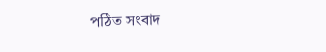পঠিত সংবাদ